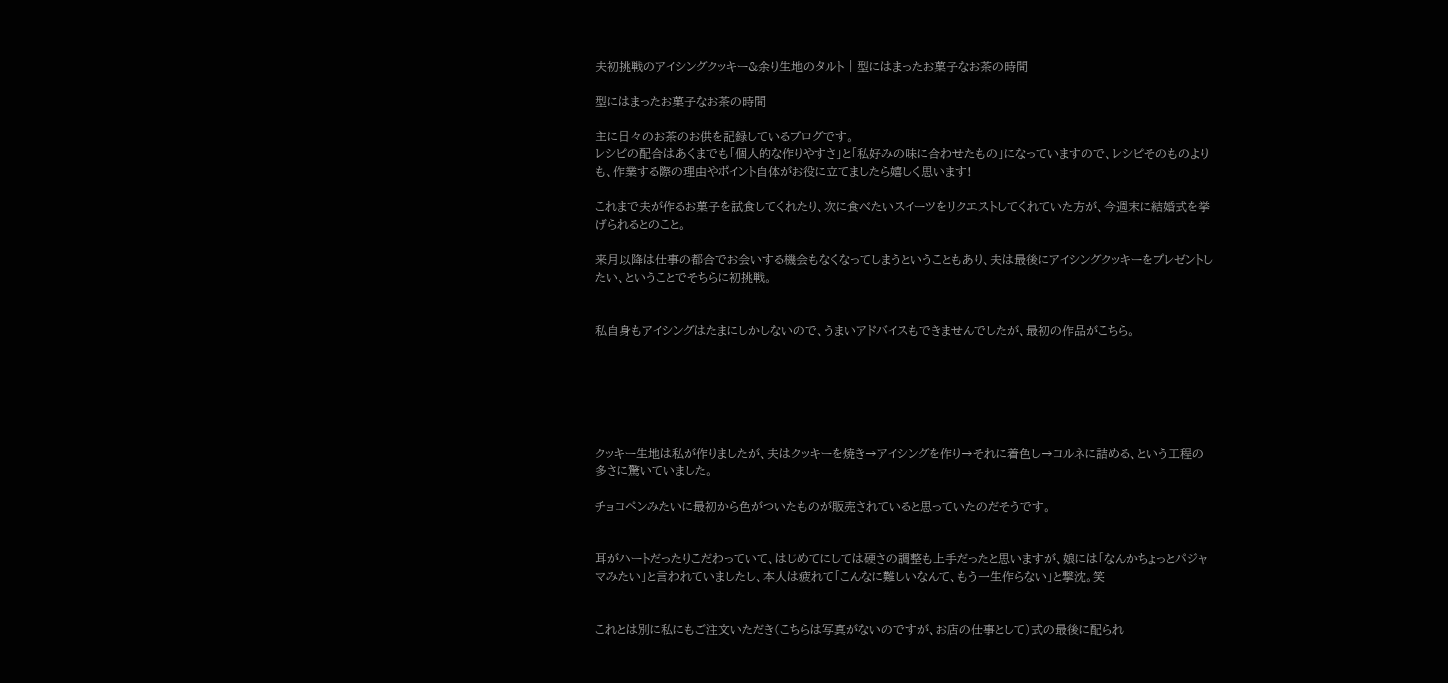夫初挑戦のアイシングクッキー&余り生地のタルト | 型にはまったお菓子なお茶の時間

型にはまったお菓子なお茶の時間

主に日々のお茶のお供を記録しているブログです。
レシピの配合はあくまでも「個人的な作りやすさ」と「私好みの味に合わせたもの」になっていますので、レシピそのものよりも、作業する際の理由やポイント自体がお役に立てましたら嬉しく思います!

これまで夫が作るお菓子を試食してくれたり、次に食べたいスイーツをリクエストしてくれていた方が、今週末に結婚式を挙げられるとのこと。

来月以降は仕事の都合でお会いする機会もなくなってしまうということもあり、夫は最後にアイシングクッキーをプレゼントしたい、ということでそちらに初挑戦。


私自身もアイシングはたまにしかしないので、うまいアドバイスもできませんでしたが、最初の作品がこちら。






クッキー生地は私が作りましたが、夫はクッキーを焼き→アイシングを作り→それに着色し→コルネに詰める、という工程の多さに驚いていました。

チョコペンみたいに最初から色がついたものが販売されていると思っていたのだそうです。


耳がハートだったりこだわっていて、はじめてにしては硬さの調整も上手だったと思いますが、娘には「なんかちょっとパジャマみたい」と言われていましたし、本人は疲れて「こんなに難しいなんて、もう一生作らない」と撃沈。笑


これとは別に私にもご注文いただき(こちらは写真がないのですが、お店の仕事として)式の最後に配られ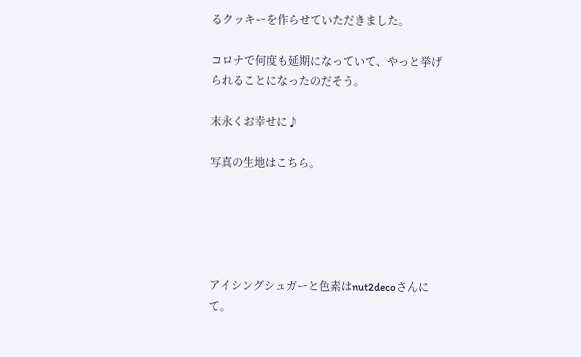るクッキーを作らせていただきました。

コロナで何度も延期になっていて、やっと挙げられることになったのだそう。

末永くお幸せに♪

写真の生地はこちら。





アイシングシュガーと色素はnut2decoさんにて。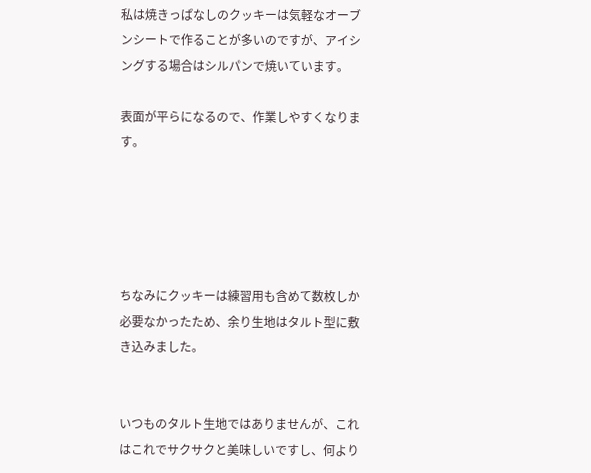私は焼きっぱなしのクッキーは気軽なオーブンシートで作ることが多いのですが、アイシングする場合はシルパンで焼いています。

表面が平らになるので、作業しやすくなります。





ちなみにクッキーは練習用も含めて数枚しか必要なかったため、余り生地はタルト型に敷き込みました。


いつものタルト生地ではありませんが、これはこれでサクサクと美味しいですし、何より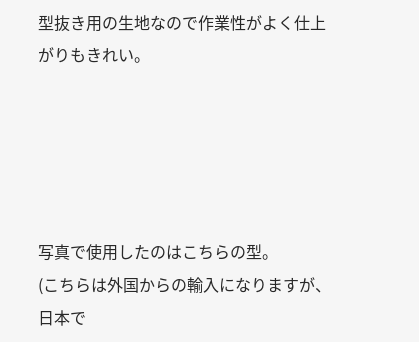型抜き用の生地なので作業性がよく仕上がりもきれい。





写真で使用したのはこちらの型。
(こちらは外国からの輸入になりますが、日本で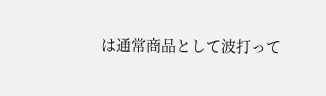は通常商品として波打って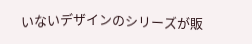いないデザインのシリーズが販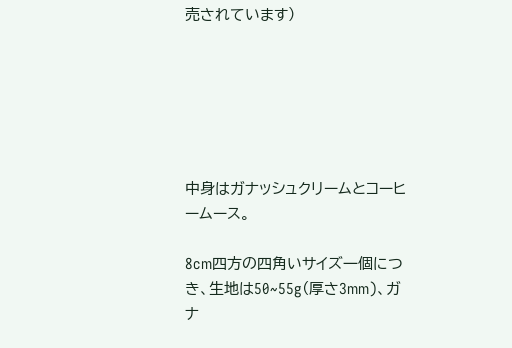売されています)






中身はガナッシュクリームとコーヒームース。

8cm四方の四角いサイズ一個につき、生地は50~55g(厚さ3mm)、ガナ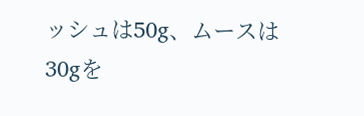ッシュは50g、ムースは30gを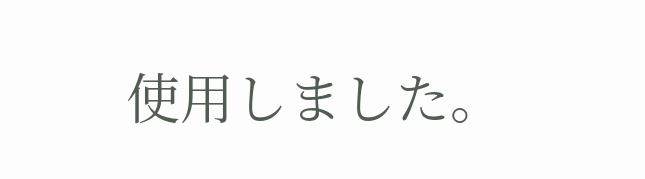使用しました。